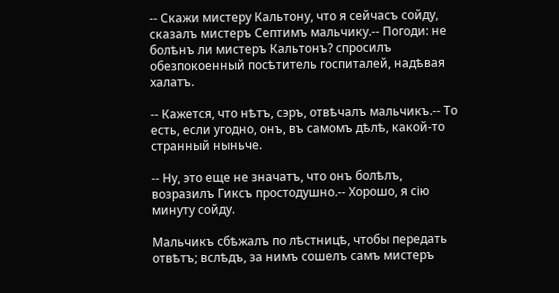-- Скажи мистеру Кальтону, что я сейчасъ сойду, сказалъ мистеръ Септимъ мальчику.-- Погоди: не болѣнъ ли мистеръ Кальтонъ? спросилъ обезпокоенный посѣтитель госпиталей, надѣвая халатъ.

-- Кажется, что нѣтъ, сэръ, отвѣчалъ мальчикъ.-- То есть, если угодно, онъ, въ самомъ дѣлѣ, какой-то странный ныньче.

-- Ну, это еще не значатъ, что онъ болѣлъ, возразилъ Гиксъ простодушно.-- Хорошо, я сію минуту сойду.

Мальчикъ сбѣжалъ по лѣстницѣ, чтобы передать отвѣтъ; вслѣдъ, за нимъ сошелъ самъ мистеръ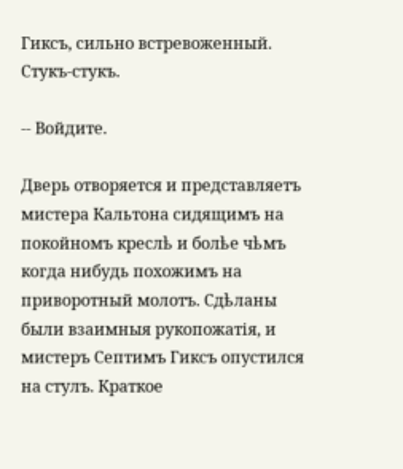Гиксъ, сильно встревоженный. Стукъ-стукъ.

-- Войдите.

Дверь отворяется и представляетъ мистера Кальтона сидящимъ на покойномъ креслѣ и болѣе чѣмъ когда нибудь похожимъ на приворотный молотъ. Сдѣланы были взаимныя рукопожатія, и мистеръ Септимъ Гиксъ опустился на стулъ. Краткое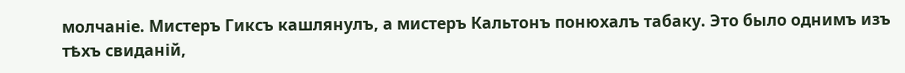молчаніе. Мистеръ Гиксъ кашлянулъ, а мистеръ Кальтонъ понюхалъ табаку. Это было однимъ изъ тѣхъ свиданій,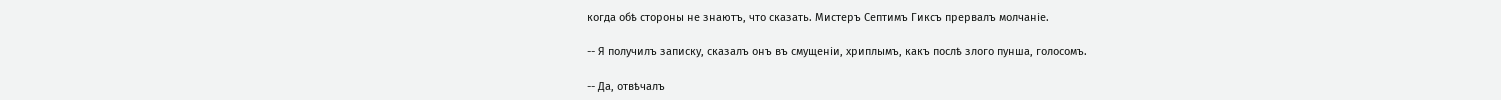когда обѣ стороны не знаютъ, что сказать. Мистеръ Септимъ Гиксъ прервалъ молчаніе.

-- Я получилъ записку, сказалъ онъ въ смущеніи, хриплымъ, какъ послѣ злого пунша, голосомъ.

-- Да, отвѣчалъ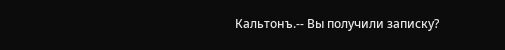Кальтонъ.-- Вы получили записку?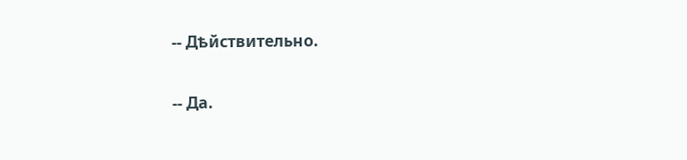-- Дѣйствительно.

-- Да.